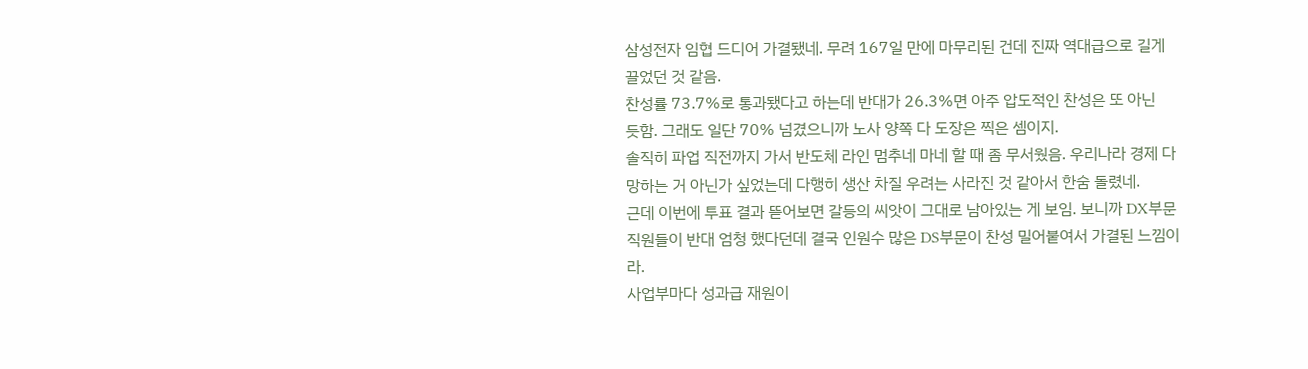삼성전자 임협 드디어 가결됐네. 무려 167일 만에 마무리된 건데 진짜 역대급으로 길게
끌었던 것 같음.
찬성률 73.7%로 통과됐다고 하는데 반대가 26.3%면 아주 압도적인 찬성은 또 아닌
듯함. 그래도 일단 70% 넘겼으니까 노사 양쪽 다 도장은 찍은 셈이지.
솔직히 파업 직전까지 가서 반도체 라인 멈추네 마네 할 때 좀 무서웠음. 우리나라 경제 다
망하는 거 아닌가 싶었는데 다행히 생산 차질 우려는 사라진 것 같아서 한숨 돌렸네.
근데 이번에 투표 결과 뜯어보면 갈등의 씨앗이 그대로 남아있는 게 보임. 보니까 DX부문
직원들이 반대 엄청 했다던데 결국 인원수 많은 DS부문이 찬성 밀어붙여서 가결된 느낌이라.
사업부마다 성과급 재원이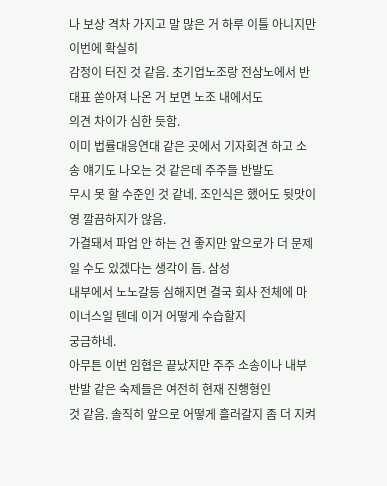나 보상 격차 가지고 말 많은 거 하루 이틀 아니지만 이번에 확실히
감정이 터진 것 같음. 초기업노조랑 전삼노에서 반대표 쏟아져 나온 거 보면 노조 내에서도
의견 차이가 심한 듯함.
이미 법률대응연대 같은 곳에서 기자회견 하고 소송 얘기도 나오는 것 같은데 주주들 반발도
무시 못 할 수준인 것 같네. 조인식은 했어도 뒷맛이 영 깔끔하지가 않음.
가결돼서 파업 안 하는 건 좋지만 앞으로가 더 문제일 수도 있겠다는 생각이 듬. 삼성
내부에서 노노갈등 심해지면 결국 회사 전체에 마이너스일 텐데 이거 어떻게 수습할지
궁금하네.
아무튼 이번 임협은 끝났지만 주주 소송이나 내부 반발 같은 숙제들은 여전히 현재 진행형인
것 같음. 솔직히 앞으로 어떻게 흘러갈지 좀 더 지켜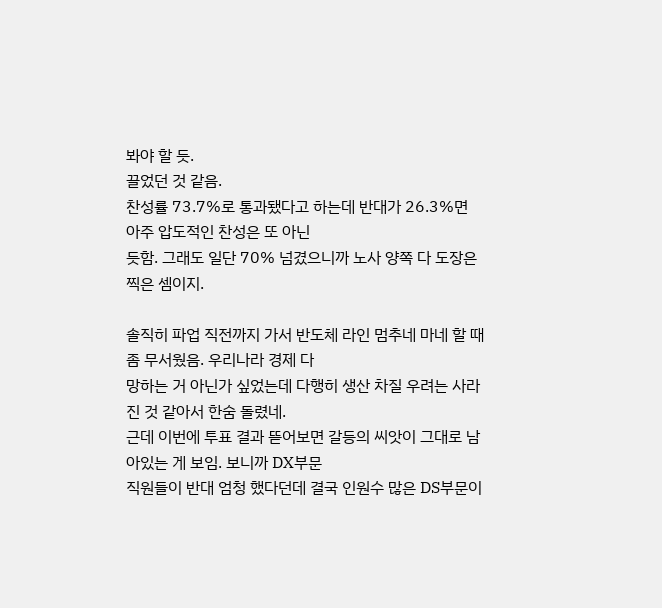봐야 할 듯.
끌었던 것 같음.
찬성률 73.7%로 통과됐다고 하는데 반대가 26.3%면 아주 압도적인 찬성은 또 아닌
듯함. 그래도 일단 70% 넘겼으니까 노사 양쪽 다 도장은 찍은 셈이지.

솔직히 파업 직전까지 가서 반도체 라인 멈추네 마네 할 때 좀 무서웠음. 우리나라 경제 다
망하는 거 아닌가 싶었는데 다행히 생산 차질 우려는 사라진 것 같아서 한숨 돌렸네.
근데 이번에 투표 결과 뜯어보면 갈등의 씨앗이 그대로 남아있는 게 보임. 보니까 DX부문
직원들이 반대 엄청 했다던데 결국 인원수 많은 DS부문이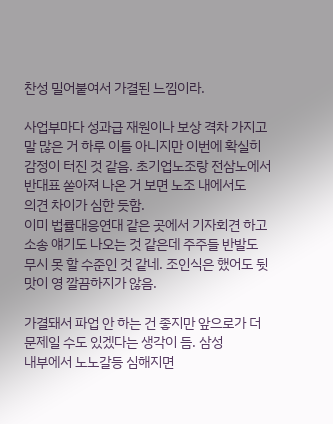찬성 밀어붙여서 가결된 느낌이라.

사업부마다 성과급 재원이나 보상 격차 가지고 말 많은 거 하루 이틀 아니지만 이번에 확실히
감정이 터진 것 같음. 초기업노조랑 전삼노에서 반대표 쏟아져 나온 거 보면 노조 내에서도
의견 차이가 심한 듯함.
이미 법률대응연대 같은 곳에서 기자회견 하고 소송 얘기도 나오는 것 같은데 주주들 반발도
무시 못 할 수준인 것 같네. 조인식은 했어도 뒷맛이 영 깔끔하지가 않음.

가결돼서 파업 안 하는 건 좋지만 앞으로가 더 문제일 수도 있겠다는 생각이 듬. 삼성
내부에서 노노갈등 심해지면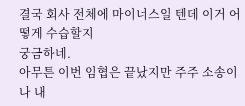결국 회사 전체에 마이너스일 텐데 이거 어떻게 수습할지
궁금하네.
아무튼 이번 임협은 끝났지만 주주 소송이나 내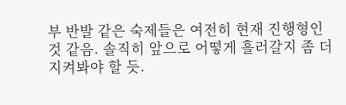부 반발 같은 숙제들은 여전히 현재 진행형인
것 같음. 솔직히 앞으로 어떻게 흘러갈지 좀 더 지켜봐야 할 듯.